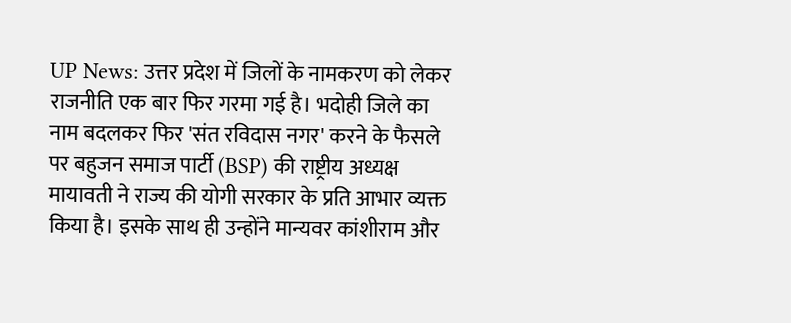UP News: उत्तर प्रदेश में जिलों के नामकरण को लेकर राजनीति एक बार फिर गरमा गई है। भदोही जिले का नाम बदलकर फिर 'संत रविदास नगर' करने के फैसले पर बहुजन समाज पार्टी (BSP) की राष्ट्रीय अध्यक्ष मायावती ने राज्य की योगी सरकार के प्रति आभार व्यक्त किया है। इसके साथ ही उन्होंने मान्यवर कांशीराम और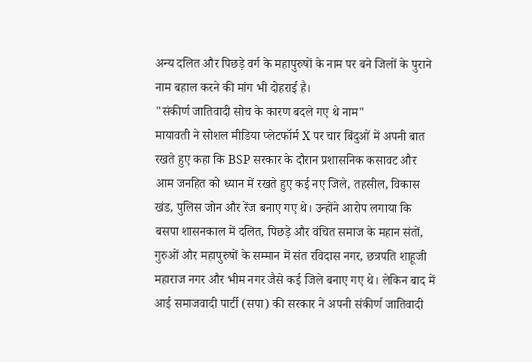अन्य दलित और पिछड़े वर्ग के महापुरुषों के नाम पर बने जिलों के पुराने नाम बहाल करने की मांग भी दोहराई है।
"संकीर्ण जातिवादी सोच के कारण बदले गए थे नाम"
मायावती ने सोशल मीडिया प्लेटफॉर्म X पर चार बिंदुओं में अपनी बात रखते हुए कहा कि BSP सरकार के दौरान प्रशासनिक कसावट और आम जनहित को ध्यान में रखते हुए कई नए जिले, तहसील, विकास खंड, पुलिस जोन और रेंज बनाए गए थे। उन्होंने आरोप लगाया कि बसपा शासनकाल में दलित, पिछड़े और वंचित समाज के महान संतों, गुरुओं और महापुरुषों के सम्मान में संत रविदास नगर, छत्रपति शाहूजी महाराज नगर और भीम नगर जैसे कई जिले बनाए गए थे। लेकिन बाद में आई समाजवादी पार्टी (सपा) की सरकार ने अपनी संकीर्ण जातिवादी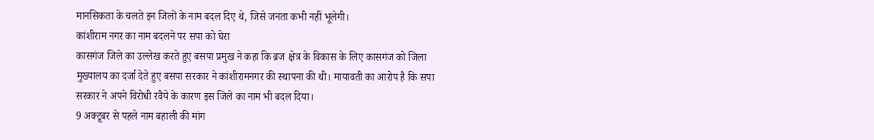मानसिकता के चलते इन जिलों के नाम बदल दिए थे, जिसे जनता कभी नहीं भूलेगी।
कांशीराम नगर का नाम बदलने पर सपा को घेरा
कासगंज जिले का उल्लेख करते हुए बसपा प्रमुख ने कहा कि ब्रज क्षेत्र के विकास के लिए कासगंज को जिला मुख्यालय का दर्जा देते हुए बसपा सरकार ने कांशीरामनगर की स्थापना की थी। मायावती का आरोप है कि सपा सरकार ने अपने विरोधी रवैये के कारण इस जिले का नाम भी बदल दिया।
9 अक्टूबर से पहले नाम बहाली की मांग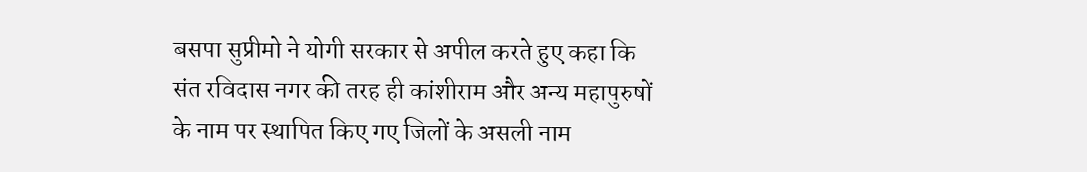बसपा सुप्रीमो ने योगी सरकार से अपील करते हुए कहा कि संत रविदास नगर की तरह ही कांशीराम और अन्य महापुरुषों के नाम पर स्थापित किए गए जिलों के असली नाम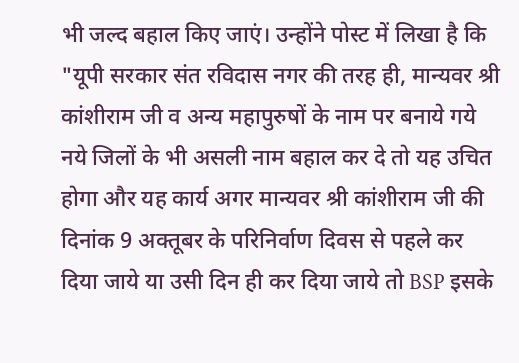भी जल्द बहाल किए जाएं। उन्होंने पोस्ट में लिखा है कि "यूपी सरकार संत रविदास नगर की तरह ही, मान्यवर श्री कांशीराम जी व अन्य महापुरुषों के नाम पर बनाये गये नये जिलों के भी असली नाम बहाल कर दे तो यह उचित होगा और यह कार्य अगर मान्यवर श्री कांशीराम जी की दिनांक 9 अक्तूबर के परिनिर्वाण दिवस से पहले कर दिया जाये या उसी दिन ही कर दिया जाये तो BSP इसके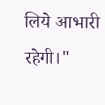लिये आभारी रहेगी।"